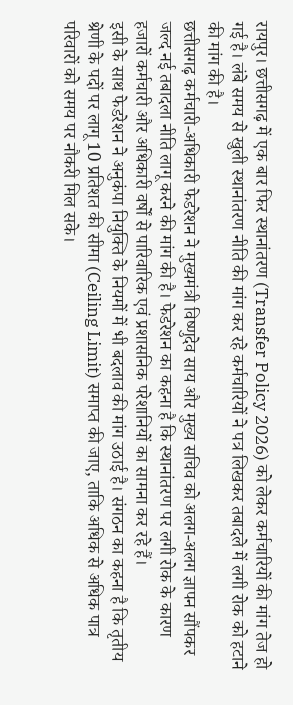रायपुर। छत्तीसगढ़ में एक बार फिर स्थानांतरण (Transfer Policy 2026) को लेकर कर्मचारियों की मांग तेज हो गई है। लंबे समय से खुली स्थानांतरण नीति की मांग कर रहे कर्मचारियों ने पत्र लिखकर तबादले में लगी रोक को हटाने की मांग की है।
छत्तीसगढ़ कर्मचारी-अधिकारी फेडरेशन ने मुख्यमंत्री विष्णुदेव साय और मुख्य सचिव को अलग-अलग ज्ञापन सौंपकर जल्द नई तबादला नीति लागू करने की मांग की है। फेडरेशन का कहना है कि स्थानांतरण पर लगी रोक के कारण हजारों कर्मचारी और अधिकारी वर्षों से पारिवारिक एवं प्रशासनिक परेशानियों का सामना कर रहे हैं।
इसी के साथ फेडरेशन ने अनुकंपा नियुक्ति के नियमों में भी बदलाव की मांग उठाई है। संगठन का कहना है कि तृतीय श्रेणी के पदों पर लागू 10 प्रतिशत की सीमा (Ceiling Limit) समाप्त की जाए, ताकि अधिक से अधिक पात्र परिवारों को समय पर नौकरी मिल सके।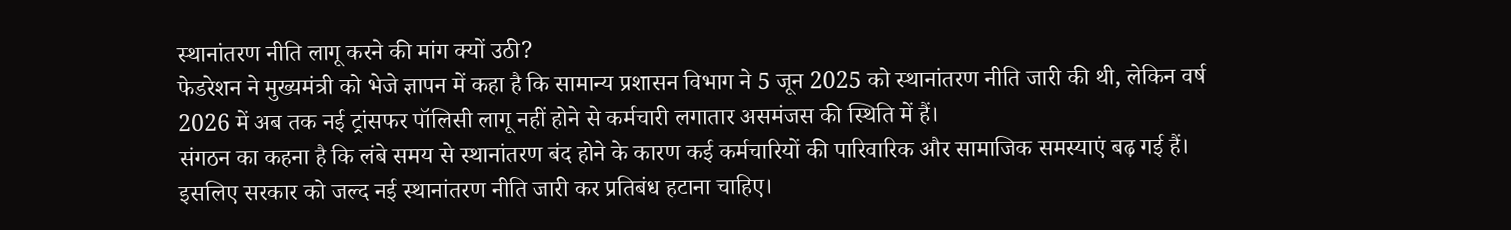स्थानांतरण नीति लागू करने की मांग क्यों उठी?
फेडरेशन ने मुख्यमंत्री को भेजे ज्ञापन में कहा है कि सामान्य प्रशासन विभाग ने 5 जून 2025 को स्थानांतरण नीति जारी की थी, लेकिन वर्ष 2026 में अब तक नई ट्रांसफर पॉलिसी लागू नहीं होने से कर्मचारी लगातार असमंजस की स्थिति में हैं।
संगठन का कहना है कि लंबे समय से स्थानांतरण बंद होने के कारण कई कर्मचारियों की पारिवारिक और सामाजिक समस्याएं बढ़ गई हैं। इसलिए सरकार को जल्द नई स्थानांतरण नीति जारी कर प्रतिबंध हटाना चाहिए।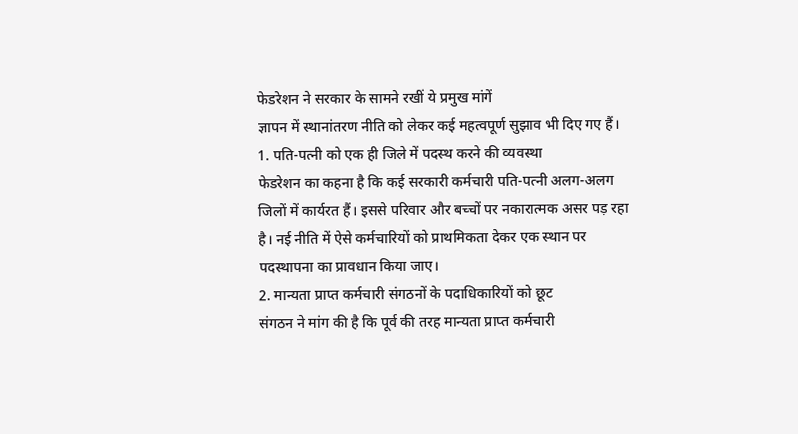फेडरेशन ने सरकार के सामने रखीं ये प्रमुख मांगें
ज्ञापन में स्थानांतरण नीति को लेकर कई महत्वपूर्ण सुझाव भी दिए गए हैं।
1. पति-पत्नी को एक ही जिले में पदस्थ करने की व्यवस्था
फेडरेशन का कहना है कि कई सरकारी कर्मचारी पति-पत्नी अलग-अलग जिलों में कार्यरत हैं। इससे परिवार और बच्चों पर नकारात्मक असर पड़ रहा है। नई नीति में ऐसे कर्मचारियों को प्राथमिकता देकर एक स्थान पर पदस्थापना का प्रावधान किया जाए।
2. मान्यता प्राप्त कर्मचारी संगठनों के पदाधिकारियों को छूट
संगठन ने मांग की है कि पूर्व की तरह मान्यता प्राप्त कर्मचारी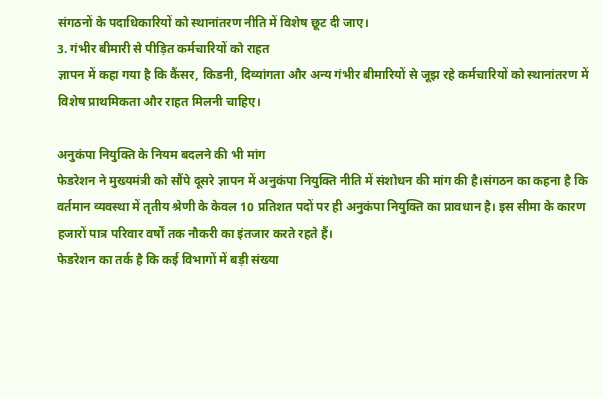संगठनों के पदाधिकारियों को स्थानांतरण नीति में विशेष छूट दी जाए।
3. गंभीर बीमारी से पीड़ित कर्मचारियों को राहत
ज्ञापन में कहा गया है कि कैंसर, किडनी, दिव्यांगता और अन्य गंभीर बीमारियों से जूझ रहे कर्मचारियों को स्थानांतरण में विशेष प्राथमिकता और राहत मिलनी चाहिए।

अनुकंपा नियुक्ति के नियम बदलने की भी मांग
फेडरेशन ने मुख्यमंत्री को सौंपे दूसरे ज्ञापन में अनुकंपा नियुक्ति नीति में संशोधन की मांग की है।संगठन का कहना है कि वर्तमान व्यवस्था में तृतीय श्रेणी के केवल 10 प्रतिशत पदों पर ही अनुकंपा नियुक्ति का प्रावधान है। इस सीमा के कारण हजारों पात्र परिवार वर्षों तक नौकरी का इंतजार करते रहते हैं।
फेडरेशन का तर्क है कि कई विभागों में बड़ी संख्या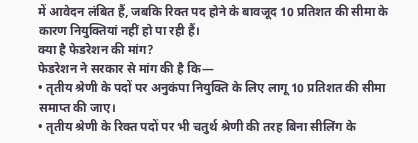में आवेदन लंबित हैं, जबकि रिक्त पद होने के बावजूद 10 प्रतिशत की सीमा के कारण नियुक्तियां नहीं हो पा रही हैं।
क्या है फेडरेशन की मांग?
फेडरेशन ने सरकार से मांग की है कि—
• तृतीय श्रेणी के पदों पर अनुकंपा नियुक्ति के लिए लागू 10 प्रतिशत की सीमा समाप्त की जाए।
• तृतीय श्रेणी के रिक्त पदों पर भी चतुर्थ श्रेणी की तरह बिना सीलिंग के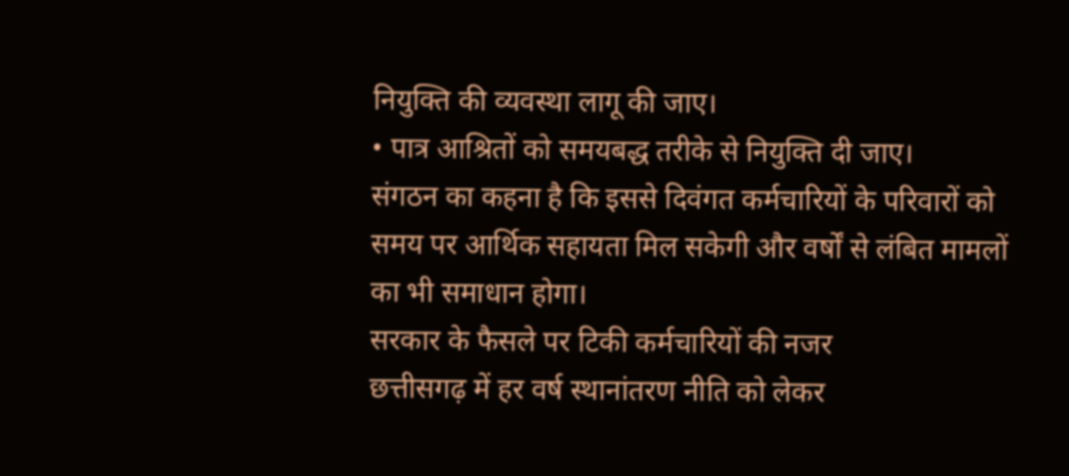नियुक्ति की व्यवस्था लागू की जाए।
• पात्र आश्रितों को समयबद्ध तरीके से नियुक्ति दी जाए।
संगठन का कहना है कि इससे दिवंगत कर्मचारियों के परिवारों को समय पर आर्थिक सहायता मिल सकेगी और वर्षों से लंबित मामलों का भी समाधान होगा।
सरकार के फैसले पर टिकी कर्मचारियों की नजर
छत्तीसगढ़ में हर वर्ष स्थानांतरण नीति को लेकर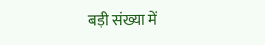बड़ी संख्या में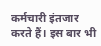कर्मचारी इंतजार करते हैं। इस बार भी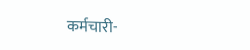कर्मचारी-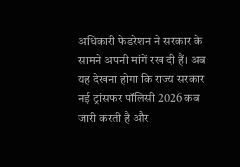अधिकारी फेडरेशन ने सरकार के सामने अपनी मांगें रख दी हैं। अब यह देखना होगा कि राज्य सरकार नई ट्रांसफर पॉलिसी 2026 कब जारी करती है और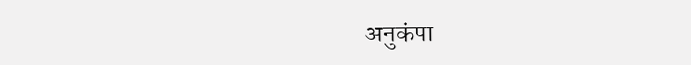अनुकंपा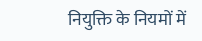नियुक्ति के नियमों में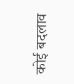कोई बदलाव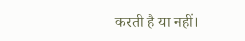करती है या नहीं।